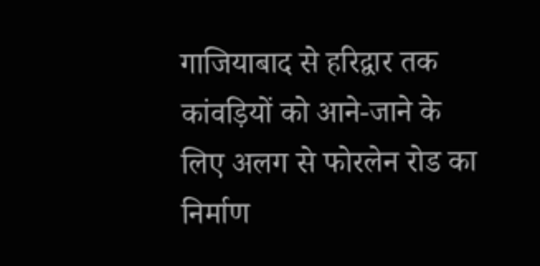गाजियाबाद से हरिद्वार तक कांवड़ियों को आने-जाने के लिए अलग से फोरलेन रोड का निर्माण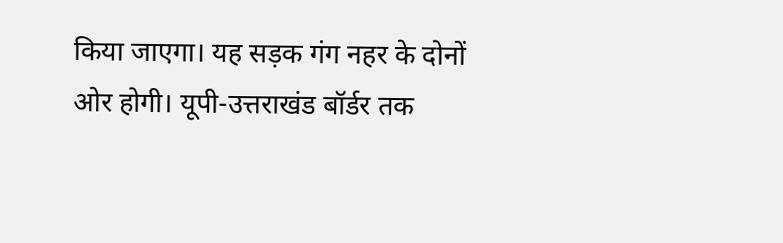किया जाएगा। यह सड़क गंग नहर के दोनों ओर होगी। यूपी-उत्तराखंड बॉर्डर तक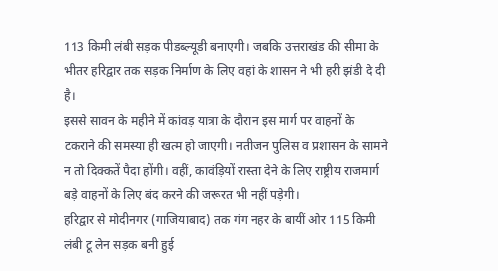113 किमी लंबी सड़क पीडब्ल्यूडी बनाएगी। जबकि उत्तराखंड की सीमा के भीतर हरिद्वार तक सड़क निर्माण के लिए वहां के शासन ने भी हरी झंडी दे दी है।
इससे सावन के महीने में कांवड़ यात्रा के दौरान इस मार्ग पर वाहनों के टकराने की समस्या ही खत्म हो जाएगी। नतीजन पुलिस व प्रशासन के सामने न तो दिक्कतें पैदा होंगी। वहीं, कावंड़ियों रास्ता देने के लिए राष्ट्रीय राजमार्ग बड़े वाहनों के लिए बंद करने की जरूरत भी नहीं पड़ेगी।
हरिद्वार से मोदीनगर (गाजियाबाद) तक गंग नहर के बायीं ओर 115 किमी लंबी टू लेन सड़क बनी हुई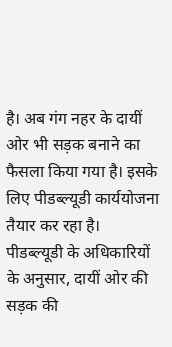है। अब गंग नहर के दायीं ओर भी सड़क बनाने का फैसला किया गया है। इसके लिए पीडब्ल्यूडी कार्ययोजना तैयार कर रहा है।
पीडब्ल्यूडी के अधिकारियों के अनुसार, दायीं ओर की सड़क की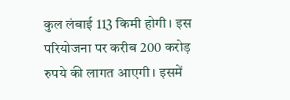कुल लंबाई 113 किमी होगी। इस परियोजना पर करीब 200 करोड़ रुपये की लागत आएगी। इसमें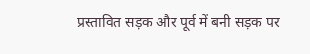प्रस्तावित सड़क और पूर्व में बनी सड़क पर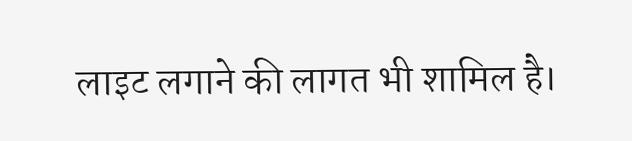लाइट लगाने की लागत भी शामिल है।